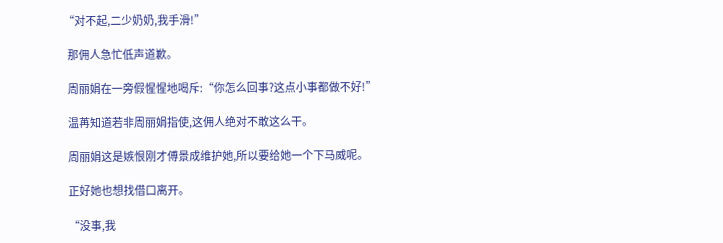“对不起,二少奶奶,我手滑!”

  那佣人急忙低声道歉。

  周丽娟在一旁假惺惺地喝斥:“你怎么回事?这点小事都做不好!”

  温苒知道若非周丽娟指使,这佣人绝对不敢这么干。

  周丽娟这是嫉恨刚才傅景成维护她,所以要给她一个下马威呢。

  正好她也想找借口离开。

  “没事,我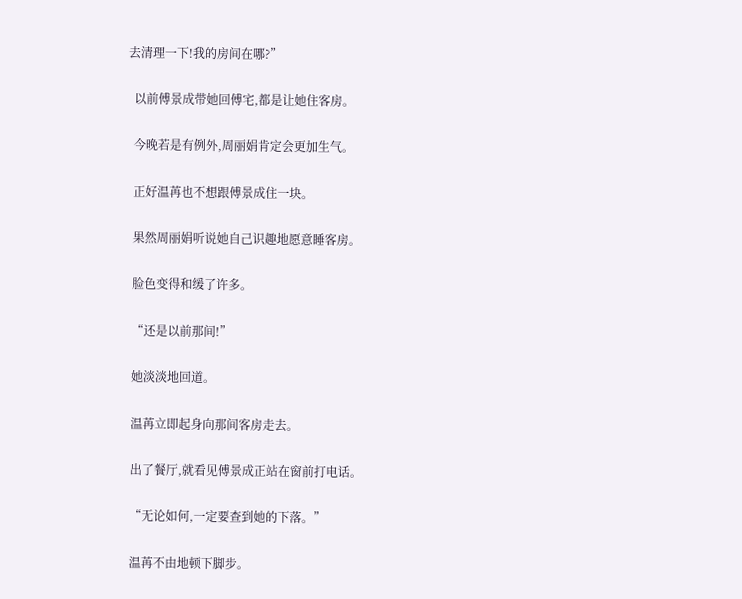去清理一下!我的房间在哪?”

  以前傅景成带她回傅宅,都是让她住客房。

  今晚若是有例外,周丽娟肯定会更加生气。

  正好温苒也不想跟傅景成住一块。

  果然周丽娟听说她自己识趣地愿意睡客房。

  脸色变得和缓了许多。

  “还是以前那间!”

  她淡淡地回道。

  温苒立即起身向那间客房走去。

  出了餐厅,就看见傅景成正站在窗前打电话。

  “无论如何,一定要查到她的下落。”

  温苒不由地顿下脚步。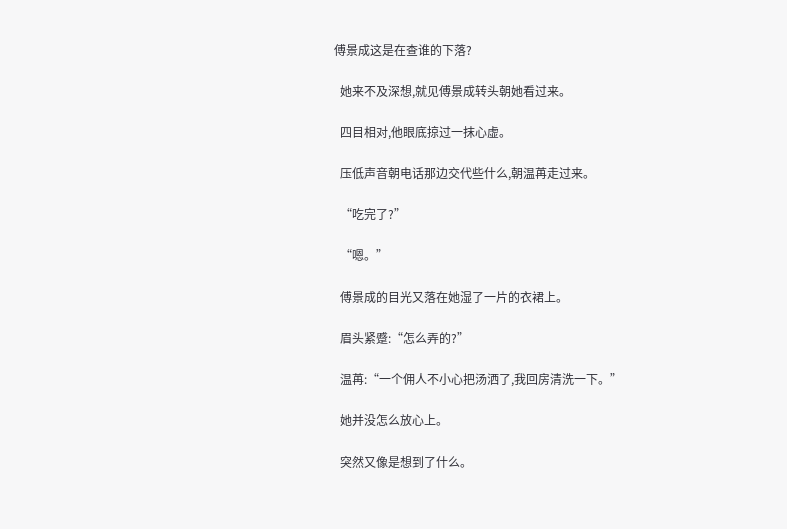傅景成这是在查谁的下落?

  她来不及深想,就见傅景成转头朝她看过来。

  四目相对,他眼底掠过一抹心虚。

  压低声音朝电话那边交代些什么,朝温苒走过来。

  “吃完了?”

  “嗯。”

  傅景成的目光又落在她湿了一片的衣裙上。

  眉头紧蹙:“怎么弄的?”

  温苒:“一个佣人不小心把汤洒了,我回房清洗一下。”

  她并没怎么放心上。

  突然又像是想到了什么。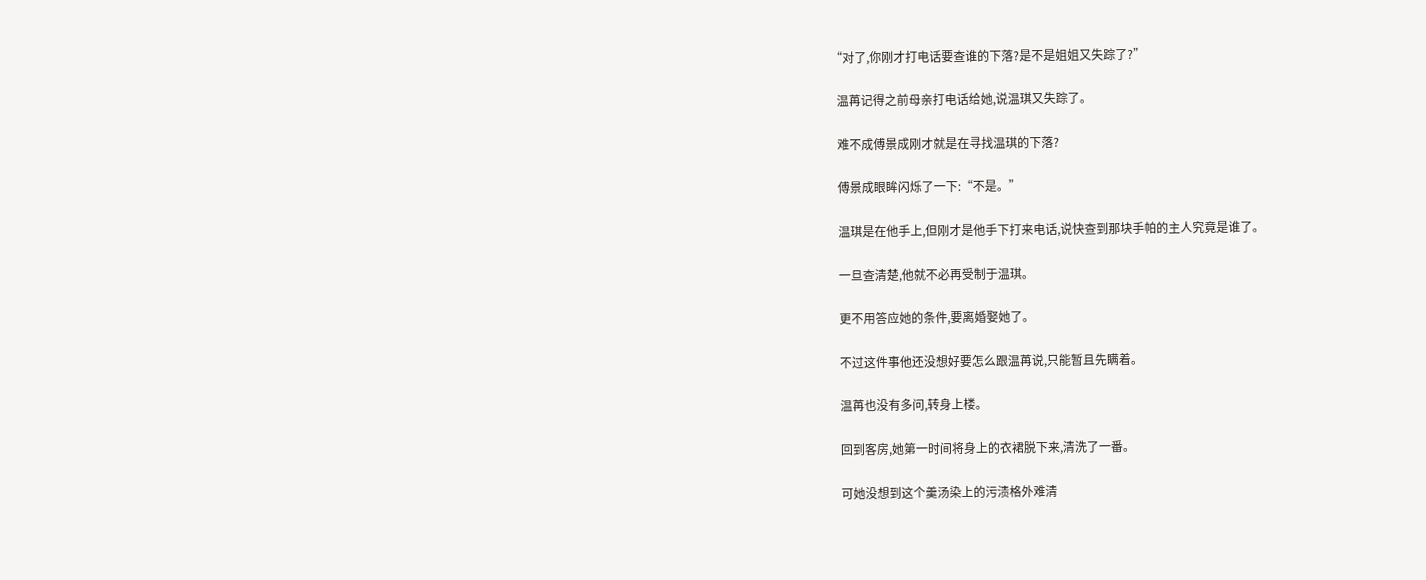“对了,你刚才打电话要查谁的下落?是不是姐姐又失踪了?”

  温苒记得之前母亲打电话给她,说温琪又失踪了。

  难不成傅景成刚才就是在寻找温琪的下落?

  傅景成眼眸闪烁了一下:“不是。”

  温琪是在他手上,但刚才是他手下打来电话,说快查到那块手帕的主人究竟是谁了。

  一旦查清楚,他就不必再受制于温琪。

  更不用答应她的条件,要离婚娶她了。

  不过这件事他还没想好要怎么跟温苒说,只能暂且先瞒着。

  温苒也没有多问,转身上楼。

  回到客房,她第一时间将身上的衣裙脱下来,清洗了一番。

  可她没想到这个羹汤染上的污渍格外难清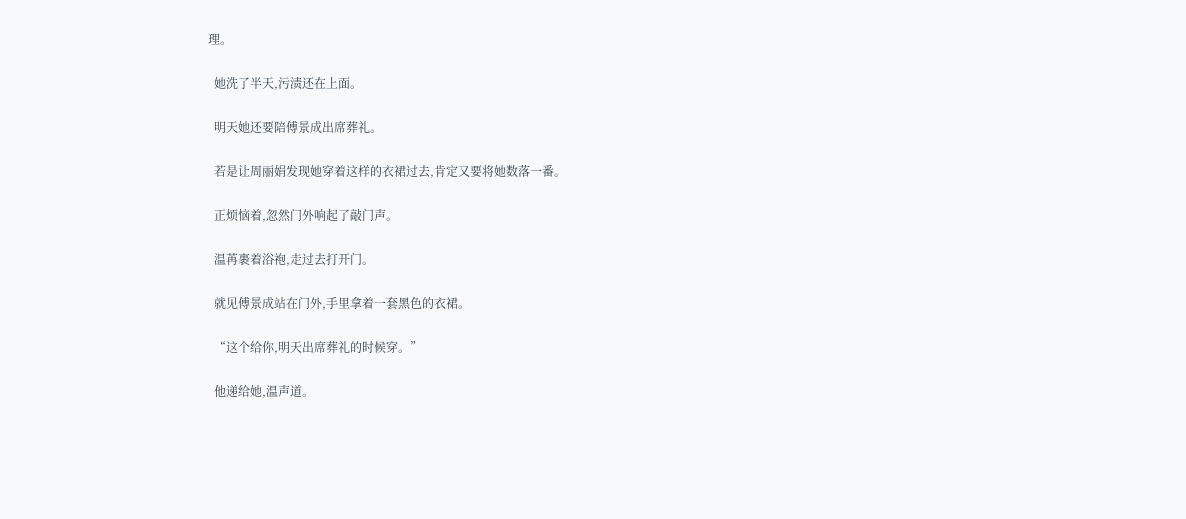理。

  她洗了半天,污渍还在上面。

  明天她还要陪傅景成出席葬礼。

  若是让周丽娟发现她穿着这样的衣裙过去,肯定又要将她数落一番。

  正烦恼着,忽然门外响起了敲门声。

  温苒裹着浴袍,走过去打开门。

  就见傅景成站在门外,手里拿着一套黑色的衣裙。

  “这个给你,明天出席葬礼的时候穿。”

  他递给她,温声道。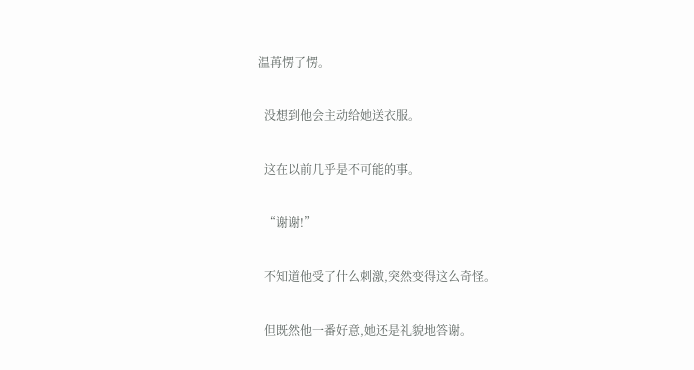温苒愣了愣。

  没想到他会主动给她送衣服。

  这在以前几乎是不可能的事。

  “谢谢!”

  不知道他受了什么刺激,突然变得这么奇怪。

  但既然他一番好意,她还是礼貌地答谢。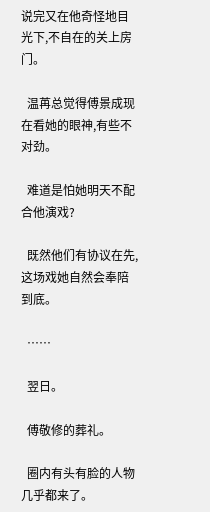说完又在他奇怪地目光下,不自在的关上房门。

  温苒总觉得傅景成现在看她的眼神,有些不对劲。

  难道是怕她明天不配合他演戏?

  既然他们有协议在先,这场戏她自然会奉陪到底。

  ……

  翌日。

  傅敬修的葬礼。

  圈内有头有脸的人物几乎都来了。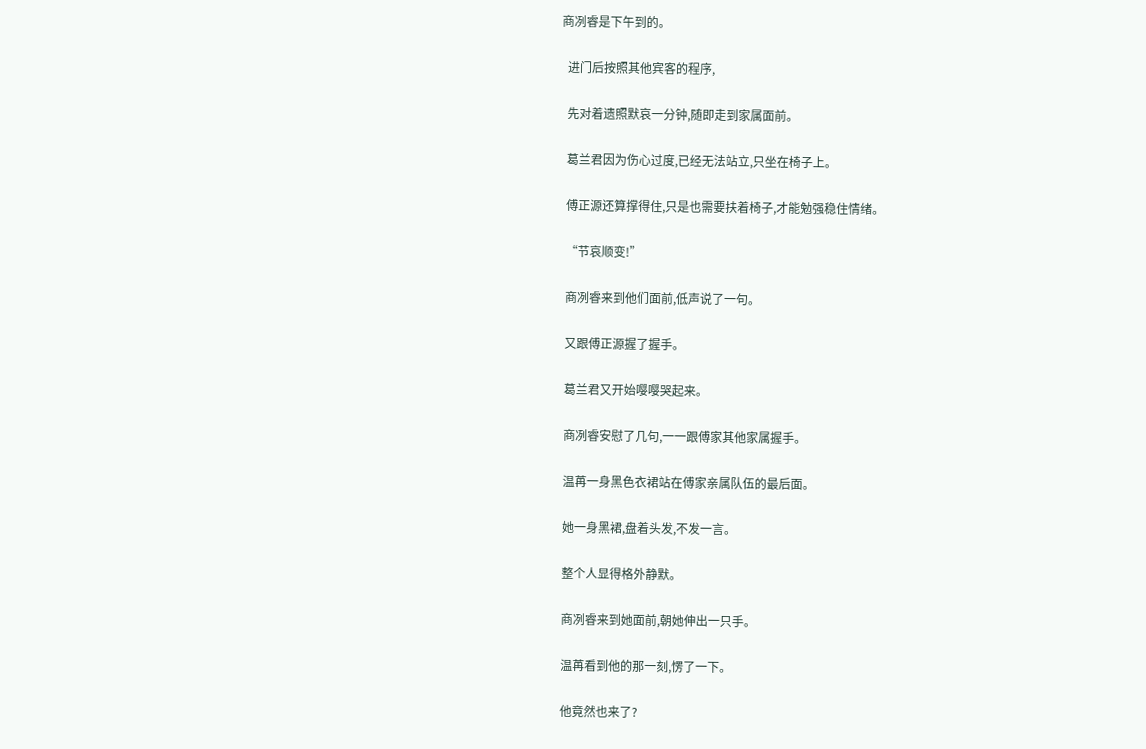商冽睿是下午到的。

  进门后按照其他宾客的程序,

  先对着遗照默哀一分钟,随即走到家属面前。

  葛兰君因为伤心过度,已经无法站立,只坐在椅子上。

  傅正源还算撑得住,只是也需要扶着椅子,才能勉强稳住情绪。

  “节哀顺变!”

  商冽睿来到他们面前,低声说了一句。

  又跟傅正源握了握手。

  葛兰君又开始嘤嘤哭起来。

  商冽睿安慰了几句,一一跟傅家其他家属握手。

  温苒一身黑色衣裙站在傅家亲属队伍的最后面。

  她一身黑裙,盘着头发,不发一言。

  整个人显得格外静默。

  商冽睿来到她面前,朝她伸出一只手。

  温苒看到他的那一刻,愣了一下。

  他竟然也来了?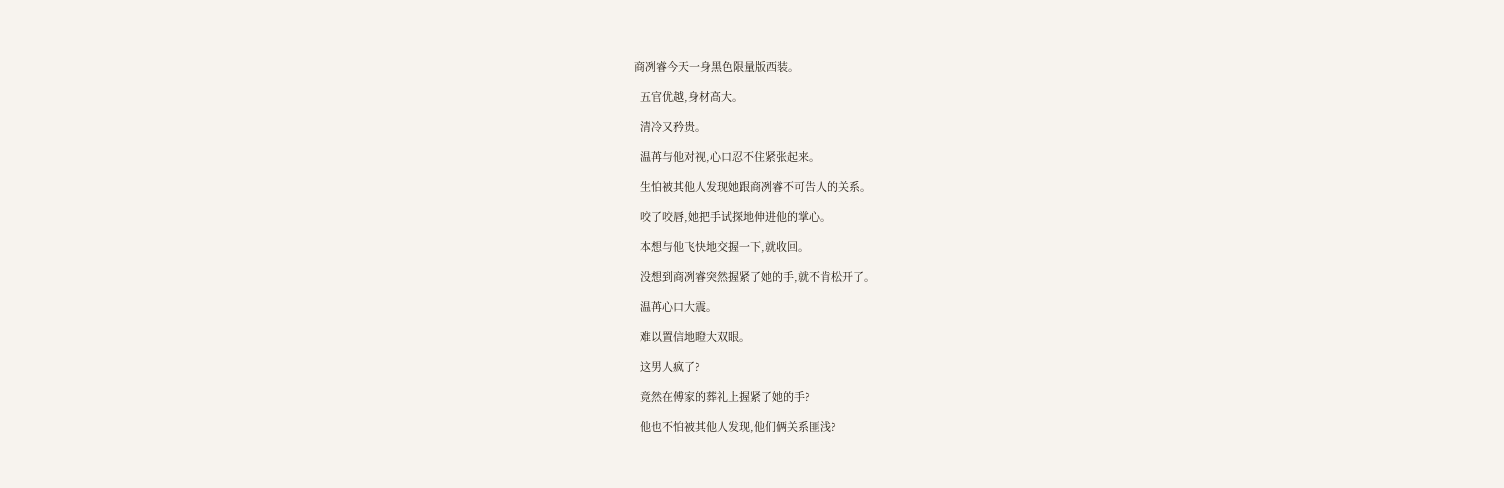商冽睿今天一身黑色限量版西装。

  五官优越,身材高大。

  清冷又矜贵。

  温苒与他对视,心口忍不住紧张起来。

  生怕被其他人发现她跟商冽睿不可告人的关系。

  咬了咬唇,她把手试探地伸进他的掌心。

  本想与他飞快地交握一下,就收回。

  没想到商冽睿突然握紧了她的手,就不肯松开了。

  温苒心口大震。

  难以置信地瞪大双眼。

  这男人疯了?

  竟然在傅家的葬礼上握紧了她的手?

  他也不怕被其他人发现,他们俩关系匪浅?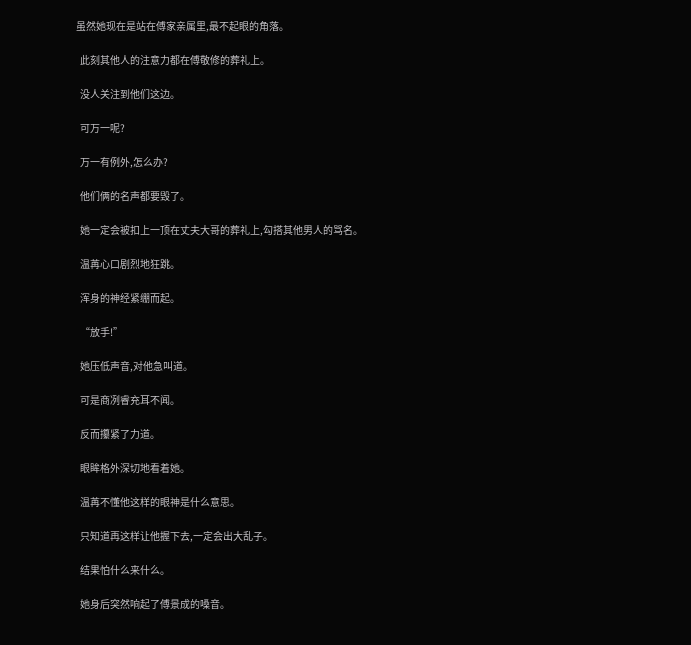虽然她现在是站在傅家亲属里,最不起眼的角落。

  此刻其他人的注意力都在傅敬修的葬礼上。

  没人关注到他们这边。

  可万一呢?

  万一有例外,怎么办?

  他们俩的名声都要毁了。

  她一定会被扣上一顶在丈夫大哥的葬礼上,勾搭其他男人的骂名。

  温苒心口剧烈地狂跳。

  浑身的神经紧绷而起。

  “放手!”

  她压低声音,对他急叫道。

  可是商冽睿充耳不闻。

  反而攥紧了力道。

  眼眸格外深切地看着她。

  温苒不懂他这样的眼神是什么意思。

  只知道再这样让他握下去,一定会出大乱子。

  结果怕什么来什么。

  她身后突然响起了傅景成的嗓音。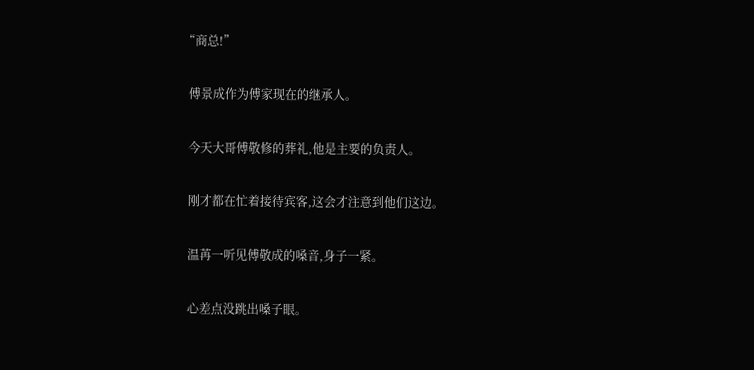“商总!”

  傅景成作为傅家现在的继承人。

  今天大哥傅敬修的葬礼,他是主要的负责人。

  刚才都在忙着接待宾客,这会才注意到他们这边。

  温苒一听见傅敬成的嗓音,身子一紧。

  心差点没跳出嗓子眼。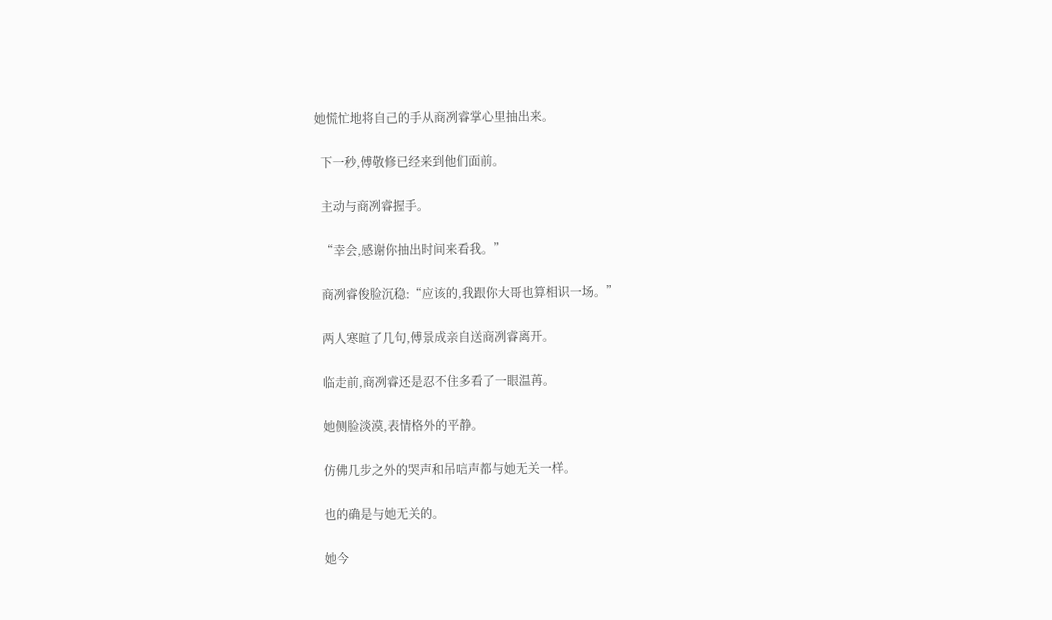她慌忙地将自己的手从商冽睿掌心里抽出来。

  下一秒,傅敬修已经来到他们面前。

  主动与商冽睿握手。

  “幸会,感谢你抽出时间来看我。”

  商冽睿俊脸沉稳:“应该的,我跟你大哥也算相识一场。”

  两人寒暄了几句,傅景成亲自送商冽睿离开。

  临走前,商冽睿还是忍不住多看了一眼温苒。

  她侧脸淡漠,表情格外的平静。

  仿佛几步之外的哭声和吊唁声都与她无关一样。

  也的确是与她无关的。

  她今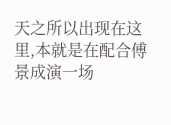天之所以出现在这里,本就是在配合傅景成演一场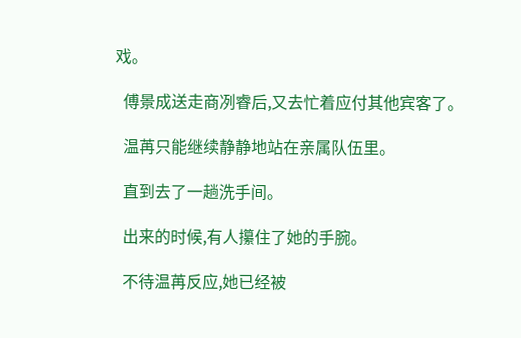戏。

  傅景成送走商冽睿后,又去忙着应付其他宾客了。

  温苒只能继续静静地站在亲属队伍里。

  直到去了一趟洗手间。

  出来的时候,有人攥住了她的手腕。

  不待温苒反应,她已经被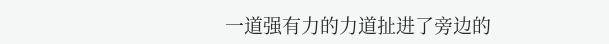一道强有力的力道扯进了旁边的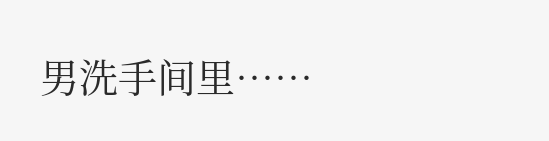男洗手间里……